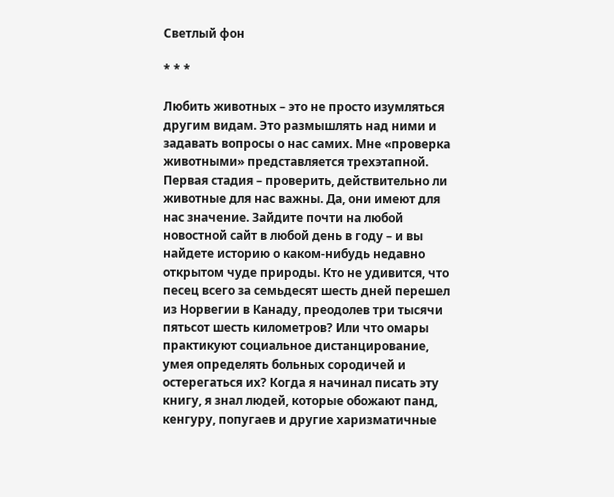Светлый фон

* * *

Любить животных – это не просто изумляться другим видам. Это размышлять над ними и задавать вопросы о нас самих. Мне «проверка животными» представляется трехэтапной. Первая стадия – проверить, действительно ли животные для нас важны. Да, они имеют для нас значение. Зайдите почти на любой новостной сайт в любой день в году – и вы найдете историю о каком-нибудь недавно открытом чуде природы. Кто не удивится, что песец всего за семьдесят шесть дней перешел из Норвегии в Канаду, преодолев три тысячи пятьсот шесть километров? Или что омары практикуют социальное дистанцирование, умея определять больных сородичей и остерегаться их? Когда я начинал писать эту книгу, я знал людей, которые обожают панд, кенгуру, попугаев и другие харизматичные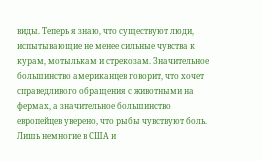виды. Теперь я знаю, что существуют люди, испытывающие не менее сильные чувства к курам, мотылькам и стрекозам. Значительное большинство американцев говорит, что хочет справедливого обращения с животными на фермах, а значительное большинство европейцев уверено, что рыбы чувствуют боль. Лишь немногие в США и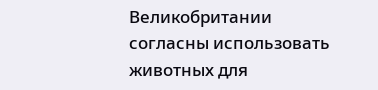Великобритании согласны использовать животных для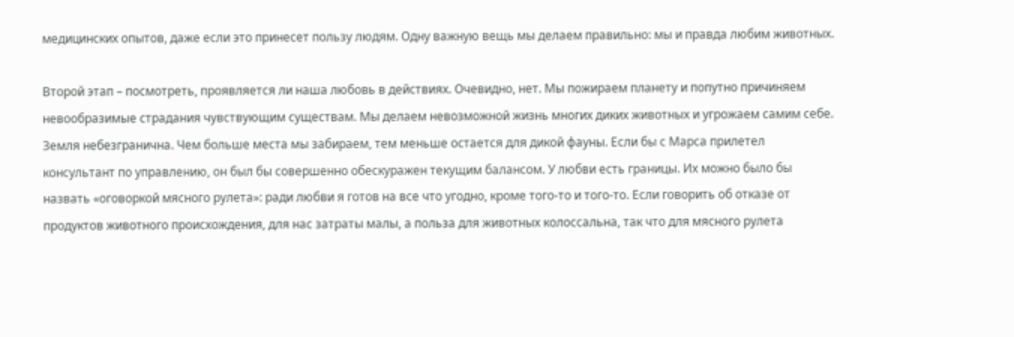медицинских опытов, даже если это принесет пользу людям. Одну важную вещь мы делаем правильно: мы и правда любим животных.

Второй этап – посмотреть, проявляется ли наша любовь в действиях. Очевидно, нет. Мы пожираем планету и попутно причиняем невообразимые страдания чувствующим существам. Мы делаем невозможной жизнь многих диких животных и угрожаем самим себе. Земля небезгранична. Чем больше места мы забираем, тем меньше остается для дикой фауны. Если бы с Марса прилетел консультант по управлению, он был бы совершенно обескуражен текущим балансом. У любви есть границы. Их можно было бы назвать «оговоркой мясного рулета»: ради любви я готов на все что угодно, кроме того-то и того-то. Если говорить об отказе от продуктов животного происхождения, для нас затраты малы, а польза для животных колоссальна, так что для мясного рулета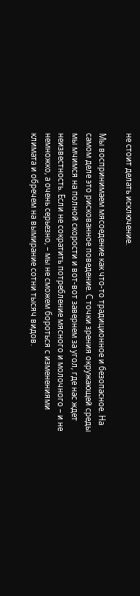не стоит делать исключение.

Мы воспринимаем мясоедение как что-то традиционное и безопасное. На самом деле это рискованное поведение. С точки зрения окружающей среды мы мчимся на полной скорости и вот-вот завернем за угол, где нас ждет неизвестность. Если не сократить потребление мясного и молочного – и не немножко, а очень серьезно, – мы не сможем бороться с изменениями климата и обречем на вымирание сотни тысяч видов.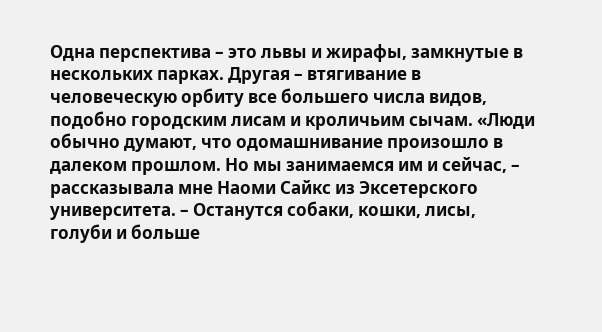Одна перспектива – это львы и жирафы, замкнутые в нескольких парках. Другая – втягивание в человеческую орбиту все большего числа видов, подобно городским лисам и кроличьим сычам. «Люди обычно думают, что одомашнивание произошло в далеком прошлом. Но мы занимаемся им и сейчас, – рассказывала мне Наоми Сайкс из Эксетерского университета. – Останутся собаки, кошки, лисы, голуби и больше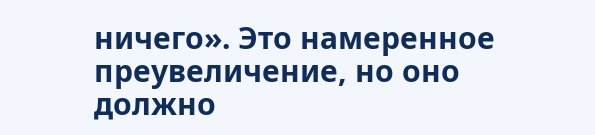ничего». Это намеренное преувеличение, но оно должно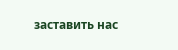заставить нас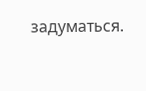задуматься.